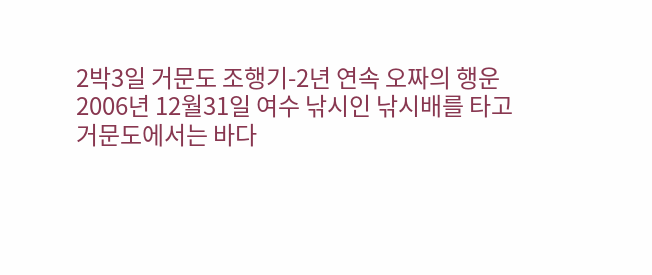2박3일 거문도 조행기-2년 연속 오짜의 행운
2006년 12월31일 여수 낚시인 낚시배를 타고
거문도에서는 바다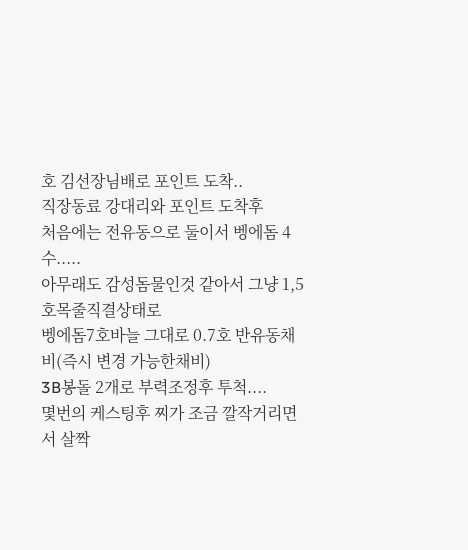호 김선장님배로 포인트 도착..
직장동료 강대리와 포인트 도착후
처음에는 전유동으로 둘이서 벵에돔 4수.....
아무래도 감성돔물인것 같아서 그냥 1,5호목줄직결상태로
벵에돔7호바늘 그대로 0.7호 반유동채비(즉시 변경 가능한채비)
3B봉돌 2개로 부력조정후 투척....
몇번의 케스팅후 찌가 조금 깔작거리면서 살짝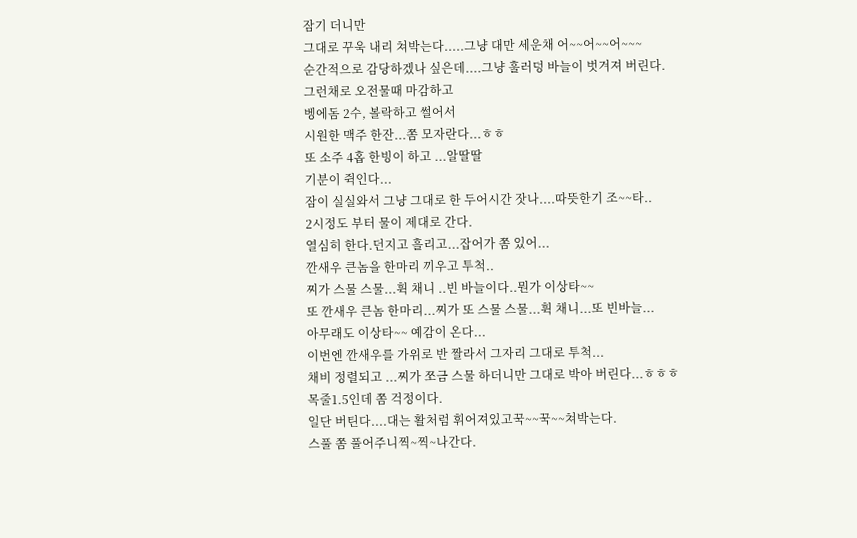잠기 더니만
그대로 꾸욱 내리 쳐박는다.....그냥 대만 세운채 어~~어~~어~~~
순간적으로 감당하겠나 싶은데....그냥 훌러덩 바늘이 벗겨져 버린다.
그런채로 오전물때 마감하고
벵에돔 2수, 볼락하고 썰어서
시원한 맥주 한잔...쫌 모자란다...ㅎㅎ
또 소주 4홉 한빙이 하고 ...알딸딸
기분이 쥑인다...
잠이 실실와서 그냥 그대로 한 두어시간 잣나....따뜻한기 조~~타..
2시정도 부터 물이 제대로 간다.
열심히 한다.던지고 흘리고...잡어가 쫌 있어...
깐새우 큰놈을 한마리 끼우고 투척..
찌가 스물 스물...휙 채니 ..빈 바늘이다..뭔가 이상타~~
또 깐새우 큰놈 한마리...찌가 또 스물 스물...휙 채니...또 빈바늘...
아무래도 이상타~~ 예감이 온다...
이번엔 깐새우를 가위로 반 짤라서 그자리 그대로 투척...
채비 정렬되고 ...찌가 쪼금 스물 하더니만 그대로 박아 버린다...ㅎㅎㅎ
목줄1.5인데 쫌 걱정이다.
일단 버틴다....대는 활처럼 휘어져있고꾹~~꾹~~쳐박는다.
스풀 쫌 풀어주니찍~찍~나간다.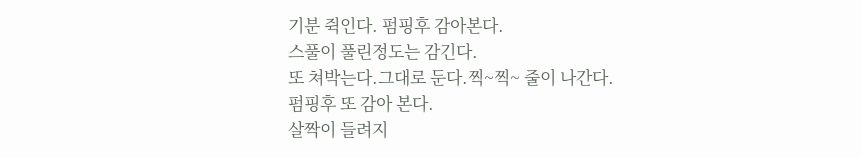기분 쥑인다. 펌핑후 감아본다.
스풀이 풀린정도는 감긴다.
또 쳐박는다.그대로 둔다.찍~찍~ 줄이 나간다.
펌핑후 또 감아 본다.
살짝이 들려지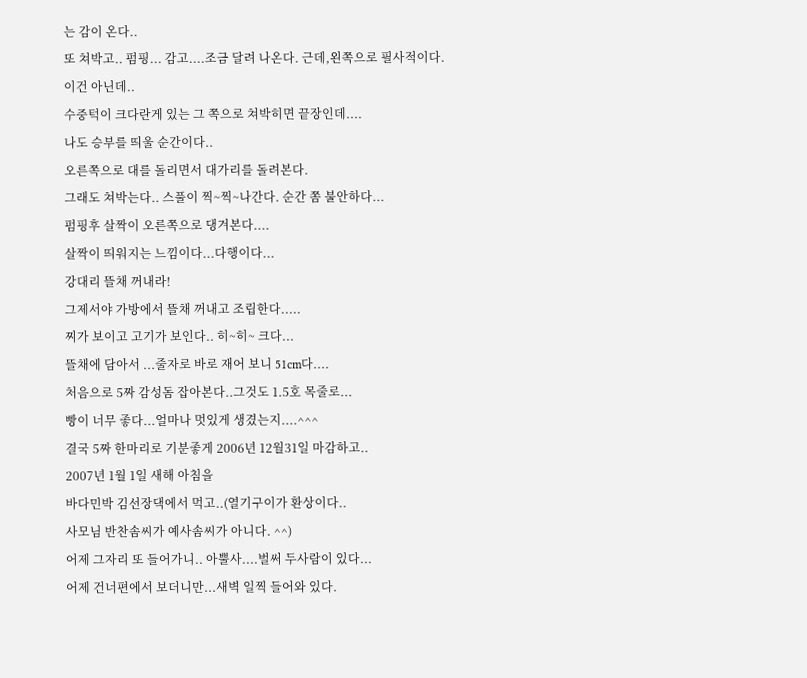는 감이 온다..
또 쳐박고.. 펌핑... 감고....조금 달려 나온다. 근데,왼쪽으로 필사적이다.
이건 아닌데..
수중턱이 크다란게 있는 그 쪽으로 쳐박히면 끝장인데....
나도 승부를 띄울 순간이다..
오른쪽으로 대를 돌리면서 대가리를 돌려본다.
그래도 쳐박는다.. 스풀이 찍~찍~나간다. 순간 쫌 불안하다...
펌핑후 살짝이 오른쪽으로 댕겨본다....
살짝이 띄워지는 느낌이다...다행이다...
강대리 뜰채 꺼내라!
그제서야 가방에서 뜰채 꺼내고 조립한다.....
찌가 보이고 고기가 보인다.. 히~히~ 크다...
뜰채에 담아서 ...줄자로 바로 재어 보니 51cm다....
처음으로 5짜 감성돔 잡아본다..그것도 1.5호 목줄로...
빵이 너무 좋다...얼마나 멋있게 생겼는지....^^^
결국 5짜 한마리로 기분좋게 2006년 12월31일 마감하고..
2007년 1월 1일 새해 아침을
바다민박 김선장댁에서 먹고..(열기구이가 환상이다..
사모님 반찬솜씨가 예사솜씨가 아니다. ^^)
어제 그자리 또 들어가니.. 아뿔사....벌써 두사람이 있다...
어제 건너편에서 보더니만...새벽 일찍 들어와 있다.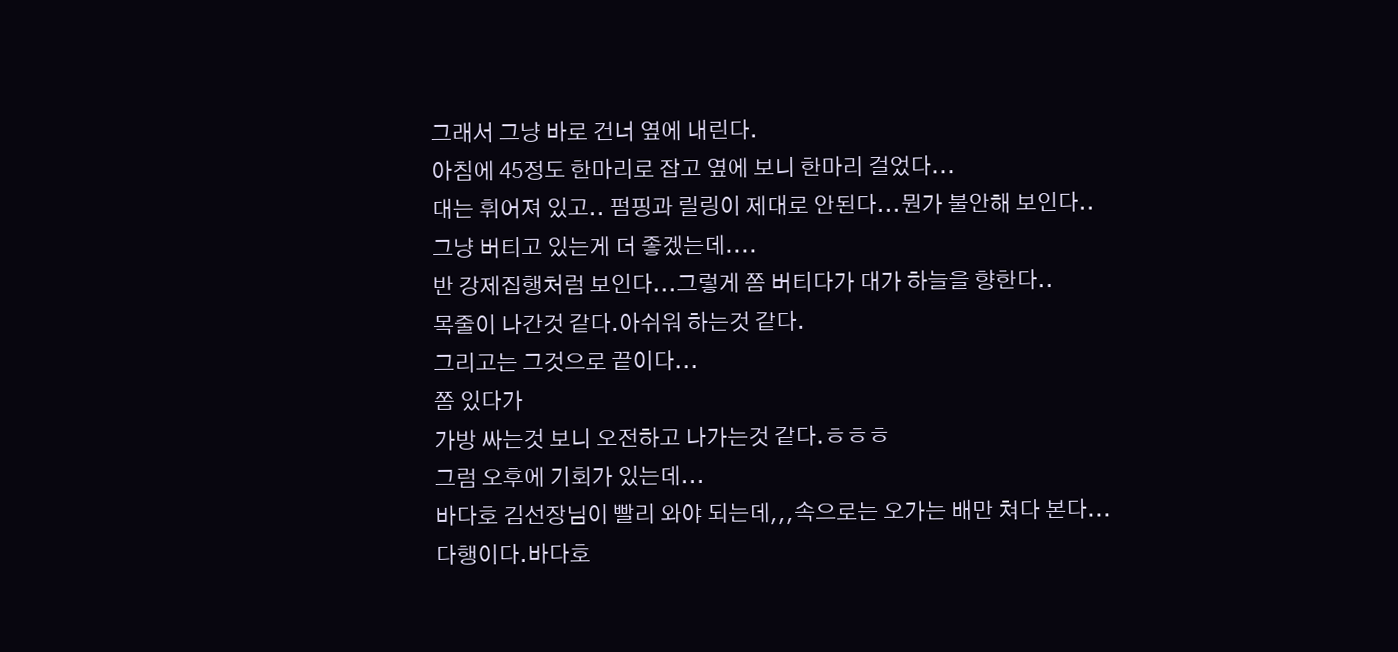그래서 그냥 바로 건너 옆에 내린다.
아침에 45정도 한마리로 잡고 옆에 보니 한마리 걸었다...
대는 휘어져 있고.. 펌핑과 릴링이 제대로 안된다...뭔가 불안해 보인다..
그냥 버티고 있는게 더 좋겠는데....
반 강제집행처럼 보인다...그렇게 쫌 버티다가 대가 하늘을 향한다..
목줄이 나간것 같다.아쉬워 하는것 같다.
그리고는 그것으로 끝이다...
쫌 있다가
가방 싸는것 보니 오전하고 나가는것 같다.ㅎㅎㅎ
그럼 오후에 기회가 있는데...
바다호 김선장님이 빨리 와야 되는데,,,속으로는 오가는 배만 쳐다 본다...
다행이다.바다호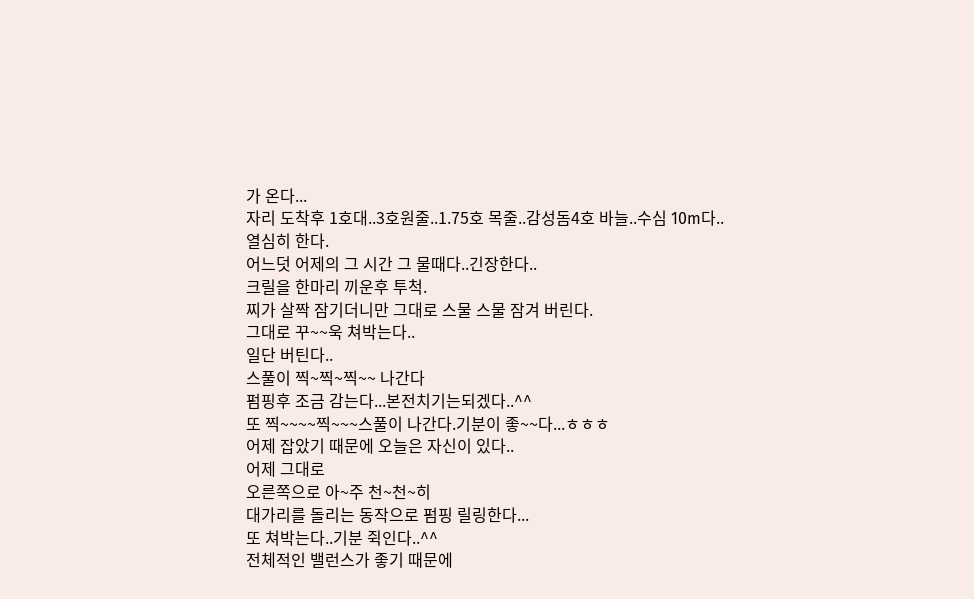가 온다...
자리 도착후 1호대..3호원줄..1.75호 목줄..감성돔4호 바늘..수심 10m다..
열심히 한다.
어느덧 어제의 그 시간 그 물때다..긴장한다..
크릴을 한마리 끼운후 투척.
찌가 살짝 잠기더니만 그대로 스물 스물 잠겨 버린다.
그대로 꾸~~욱 쳐박는다..
일단 버틴다..
스풀이 찍~찍~찍~~ 나간다
펌핑후 조금 감는다...본전치기는되겠다..^^
또 찍~~~~찍~~~스풀이 나간다.기분이 좋~~다...ㅎㅎㅎ
어제 잡았기 때문에 오늘은 자신이 있다..
어제 그대로
오른쪽으로 아~주 천~천~히
대가리를 돌리는 동작으로 펌핑 릴링한다...
또 쳐박는다..기분 쥑인다..^^
전체적인 밸런스가 좋기 때문에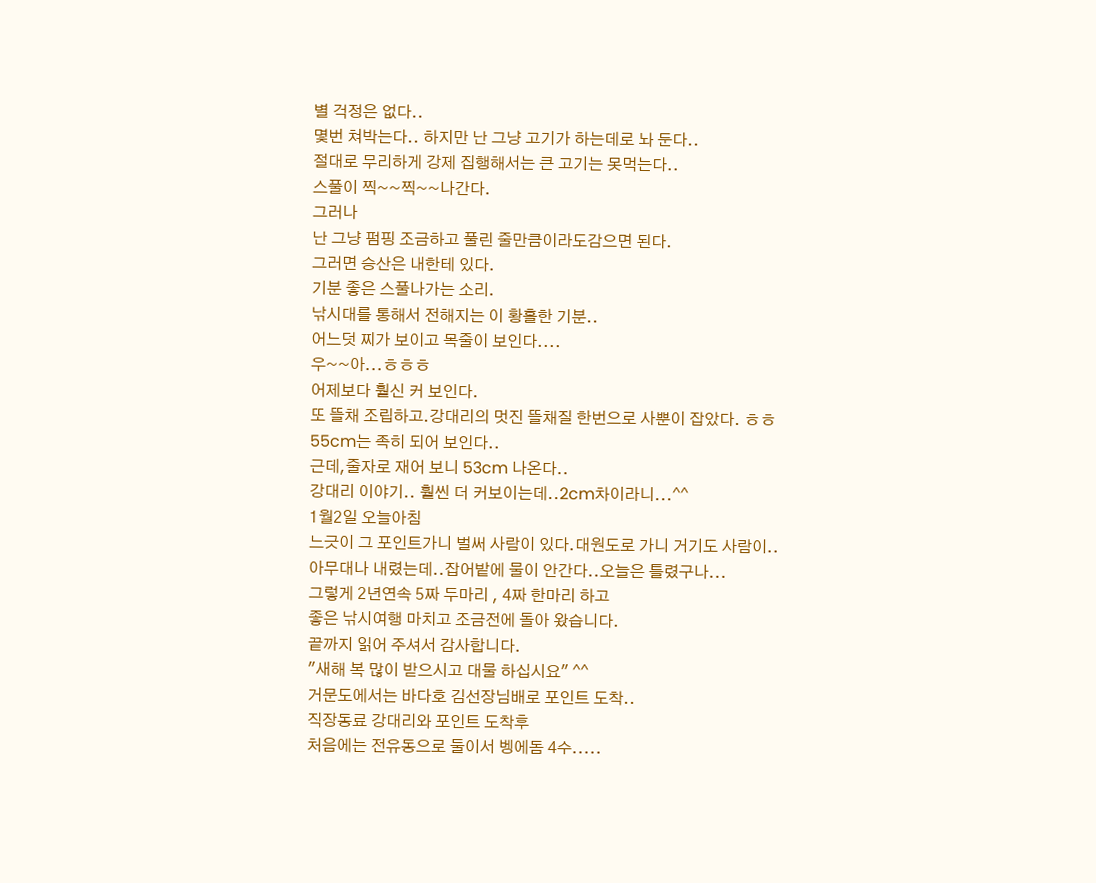별 걱정은 없다..
몇번 쳐박는다.. 하지만 난 그냥 고기가 하는데로 놔 둔다..
절대로 무리하게 강제 집행해서는 큰 고기는 못먹는다..
스풀이 찍~~찍~~나간다.
그러나
난 그냥 펌핑 조금하고 풀린 줄만큼이라도감으면 된다.
그러면 승산은 내한테 있다.
기분 좋은 스풀나가는 소리.
낚시대를 통해서 전해지는 이 황홀한 기분..
어느덧 찌가 보이고 목줄이 보인다....
우~~아...ㅎㅎㅎ
어제보다 훨신 커 보인다.
또 뜰채 조립하고.강대리의 멋진 뜰채질 한번으로 사뿐이 잡았다. ㅎㅎ
55cm는 족히 되어 보인다..
근데,줄자로 재어 보니 53cm 나온다..
강대리 이야기.. 훨씬 더 커보이는데..2cm차이라니...^^
1월2일 오늘아침
느긋이 그 포인트가니 벌써 사람이 있다.대원도로 가니 거기도 사람이..
아무대나 내렸는데..잡어밭에 물이 안간다..오늘은 틀렸구나...
그렇게 2년연속 5짜 두마리 , 4짜 한마리 하고
좋은 낚시여행 마치고 조금전에 돌아 왔습니다.
끝까지 읽어 주셔서 감사합니다.
"새해 복 많이 받으시고 대물 하십시요" ^^
거문도에서는 바다호 김선장님배로 포인트 도착..
직장동료 강대리와 포인트 도착후
처음에는 전유동으로 둘이서 벵에돔 4수.....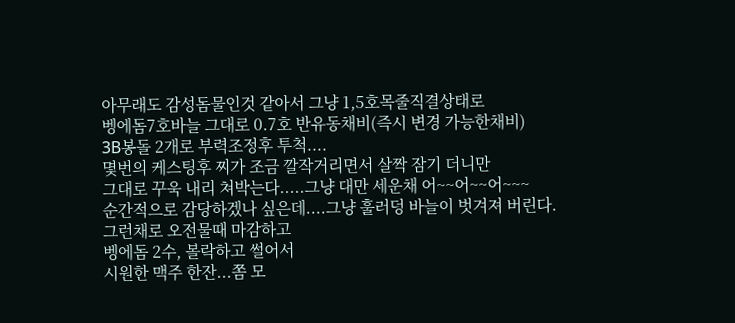아무래도 감성돔물인것 같아서 그냥 1,5호목줄직결상태로
벵에돔7호바늘 그대로 0.7호 반유동채비(즉시 변경 가능한채비)
3B봉돌 2개로 부력조정후 투척....
몇번의 케스팅후 찌가 조금 깔작거리면서 살짝 잠기 더니만
그대로 꾸욱 내리 쳐박는다.....그냥 대만 세운채 어~~어~~어~~~
순간적으로 감당하겠나 싶은데....그냥 훌러덩 바늘이 벗겨져 버린다.
그런채로 오전물때 마감하고
벵에돔 2수, 볼락하고 썰어서
시원한 맥주 한잔...쫌 모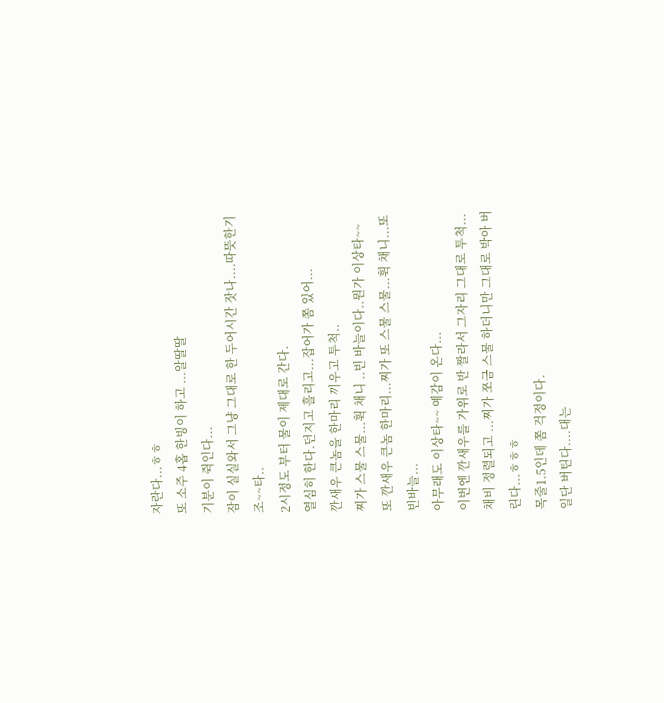자란다...ㅎㅎ
또 소주 4홉 한빙이 하고 ...알딸딸
기분이 쥑인다...
잠이 실실와서 그냥 그대로 한 두어시간 잣나....따뜻한기 조~~타..
2시정도 부터 물이 제대로 간다.
열심히 한다.던지고 흘리고...잡어가 쫌 있어...
깐새우 큰놈을 한마리 끼우고 투척..
찌가 스물 스물...휙 채니 ..빈 바늘이다..뭔가 이상타~~
또 깐새우 큰놈 한마리...찌가 또 스물 스물...휙 채니...또 빈바늘...
아무래도 이상타~~ 예감이 온다...
이번엔 깐새우를 가위로 반 짤라서 그자리 그대로 투척...
채비 정렬되고 ...찌가 쪼금 스물 하더니만 그대로 박아 버린다...ㅎㅎㅎ
목줄1.5인데 쫌 걱정이다.
일단 버틴다....대는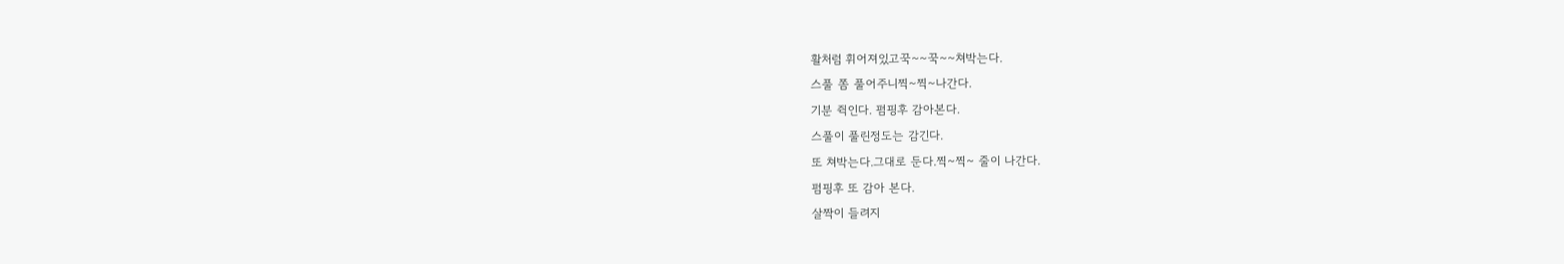활처럼 휘어져있고꾹~~꾹~~쳐박는다.
스풀 쫌 풀어주니찍~찍~나간다.
기분 쥑인다. 펌핑후 감아본다.
스풀이 풀린정도는 감긴다.
또 쳐박는다.그대로 둔다.찍~찍~ 줄이 나간다.
펌핑후 또 감아 본다.
살짝이 들려지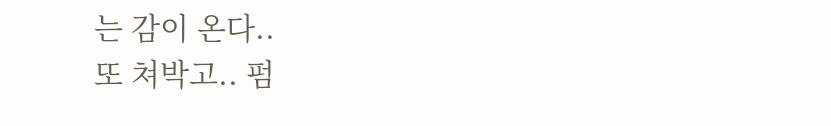는 감이 온다..
또 쳐박고.. 펌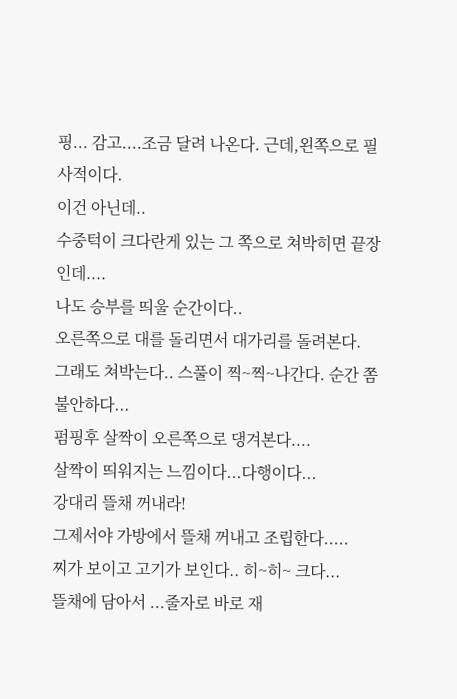핑... 감고....조금 달려 나온다. 근데,왼쪽으로 필사적이다.
이건 아닌데..
수중턱이 크다란게 있는 그 쪽으로 쳐박히면 끝장인데....
나도 승부를 띄울 순간이다..
오른쪽으로 대를 돌리면서 대가리를 돌려본다.
그래도 쳐박는다.. 스풀이 찍~찍~나간다. 순간 쫌 불안하다...
펌핑후 살짝이 오른쪽으로 댕겨본다....
살짝이 띄워지는 느낌이다...다행이다...
강대리 뜰채 꺼내라!
그제서야 가방에서 뜰채 꺼내고 조립한다.....
찌가 보이고 고기가 보인다.. 히~히~ 크다...
뜰채에 담아서 ...줄자로 바로 재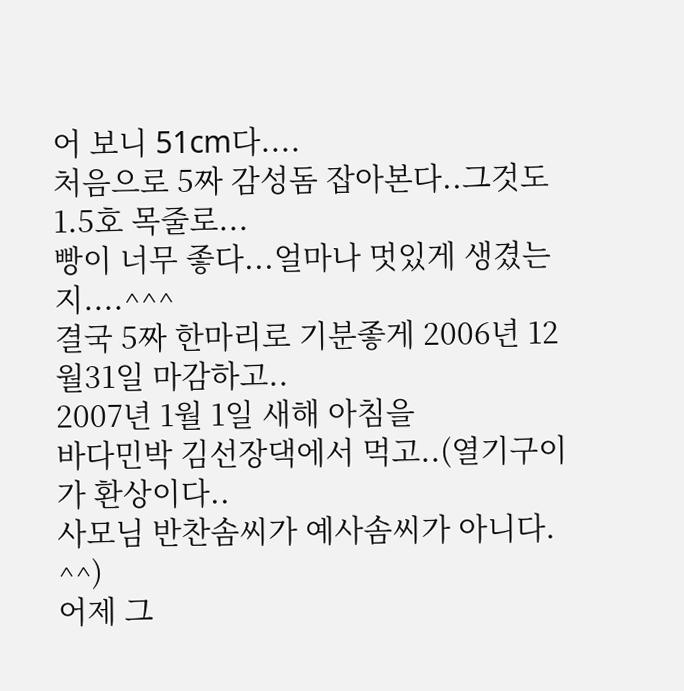어 보니 51cm다....
처음으로 5짜 감성돔 잡아본다..그것도 1.5호 목줄로...
빵이 너무 좋다...얼마나 멋있게 생겼는지....^^^
결국 5짜 한마리로 기분좋게 2006년 12월31일 마감하고..
2007년 1월 1일 새해 아침을
바다민박 김선장댁에서 먹고..(열기구이가 환상이다..
사모님 반찬솜씨가 예사솜씨가 아니다. ^^)
어제 그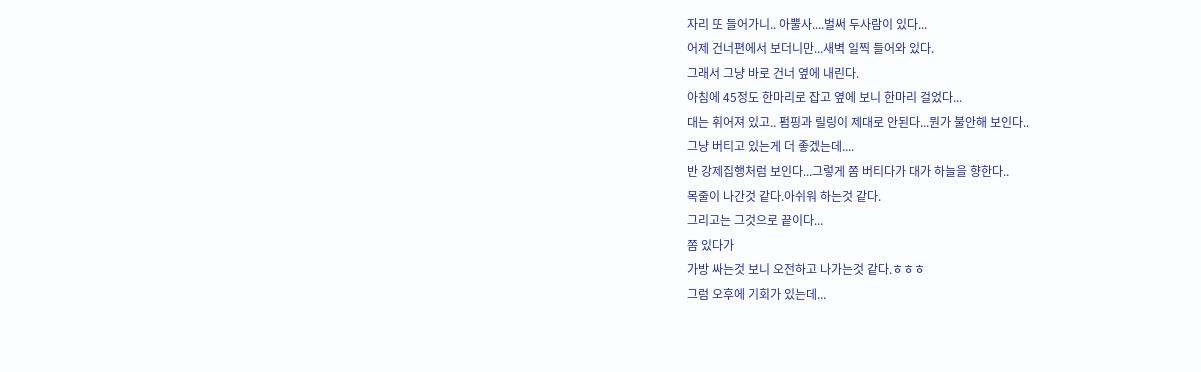자리 또 들어가니.. 아뿔사....벌써 두사람이 있다...
어제 건너편에서 보더니만...새벽 일찍 들어와 있다.
그래서 그냥 바로 건너 옆에 내린다.
아침에 45정도 한마리로 잡고 옆에 보니 한마리 걸었다...
대는 휘어져 있고.. 펌핑과 릴링이 제대로 안된다...뭔가 불안해 보인다..
그냥 버티고 있는게 더 좋겠는데....
반 강제집행처럼 보인다...그렇게 쫌 버티다가 대가 하늘을 향한다..
목줄이 나간것 같다.아쉬워 하는것 같다.
그리고는 그것으로 끝이다...
쫌 있다가
가방 싸는것 보니 오전하고 나가는것 같다.ㅎㅎㅎ
그럼 오후에 기회가 있는데...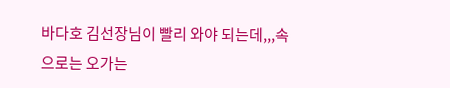바다호 김선장님이 빨리 와야 되는데,,,속으로는 오가는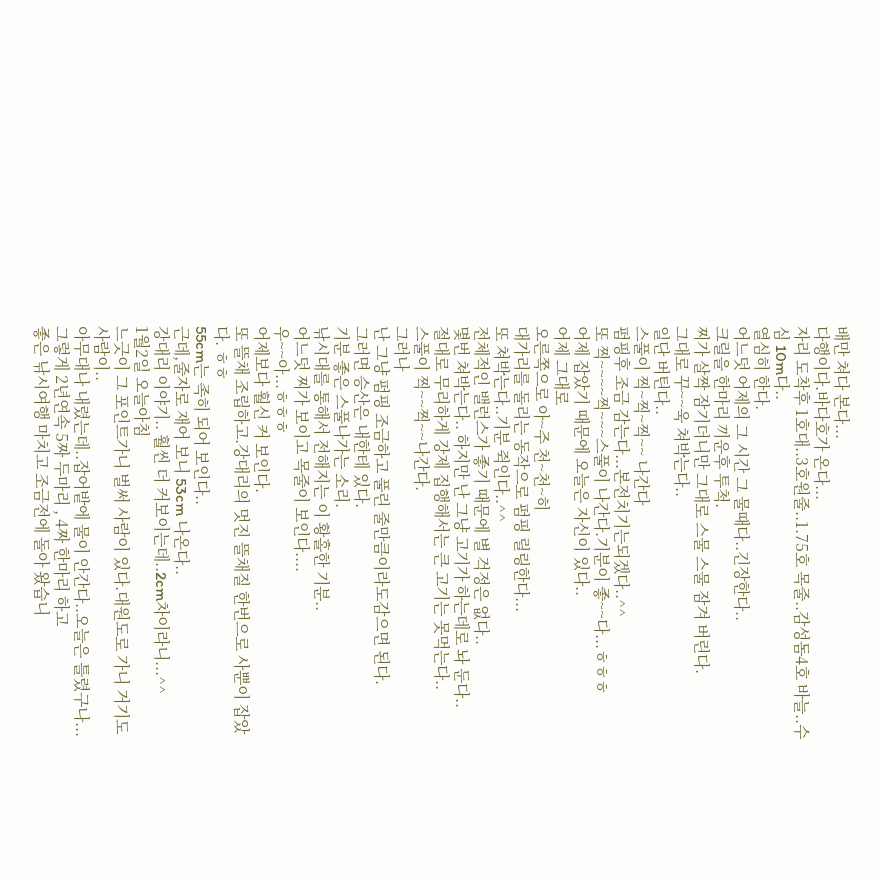배만 쳐다 본다...
다행이다.바다호가 온다...
자리 도착후 1호대..3호원줄..1.75호 목줄..감성돔4호 바늘..수심 10m다..
열심히 한다.
어느덧 어제의 그 시간 그 물때다..긴장한다..
크릴을 한마리 끼운후 투척.
찌가 살짝 잠기더니만 그대로 스물 스물 잠겨 버린다.
그대로 꾸~~욱 쳐박는다..
일단 버틴다..
스풀이 찍~찍~찍~~ 나간다
펌핑후 조금 감는다...본전치기는되겠다..^^
또 찍~~~~찍~~~스풀이 나간다.기분이 좋~~다...ㅎㅎㅎ
어제 잡았기 때문에 오늘은 자신이 있다..
어제 그대로
오른쪽으로 아~주 천~천~히
대가리를 돌리는 동작으로 펌핑 릴링한다...
또 쳐박는다..기분 쥑인다..^^
전체적인 밸런스가 좋기 때문에 별 걱정은 없다..
몇번 쳐박는다.. 하지만 난 그냥 고기가 하는데로 놔 둔다..
절대로 무리하게 강제 집행해서는 큰 고기는 못먹는다..
스풀이 찍~~찍~~나간다.
그러나
난 그냥 펌핑 조금하고 풀린 줄만큼이라도감으면 된다.
그러면 승산은 내한테 있다.
기분 좋은 스풀나가는 소리.
낚시대를 통해서 전해지는 이 황홀한 기분..
어느덧 찌가 보이고 목줄이 보인다....
우~~아...ㅎㅎㅎ
어제보다 훨신 커 보인다.
또 뜰채 조립하고.강대리의 멋진 뜰채질 한번으로 사뿐이 잡았다. ㅎㅎ
55cm는 족히 되어 보인다..
근데,줄자로 재어 보니 53cm 나온다..
강대리 이야기.. 훨씬 더 커보이는데..2cm차이라니...^^
1월2일 오늘아침
느긋이 그 포인트가니 벌써 사람이 있다.대원도로 가니 거기도 사람이..
아무대나 내렸는데..잡어밭에 물이 안간다..오늘은 틀렸구나...
그렇게 2년연속 5짜 두마리 , 4짜 한마리 하고
좋은 낚시여행 마치고 조금전에 돌아 왔습니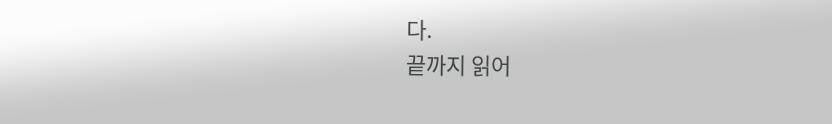다.
끝까지 읽어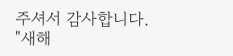주셔서 감사합니다.
"새해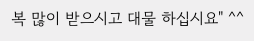복 많이 받으시고 대물 하십시요" ^^